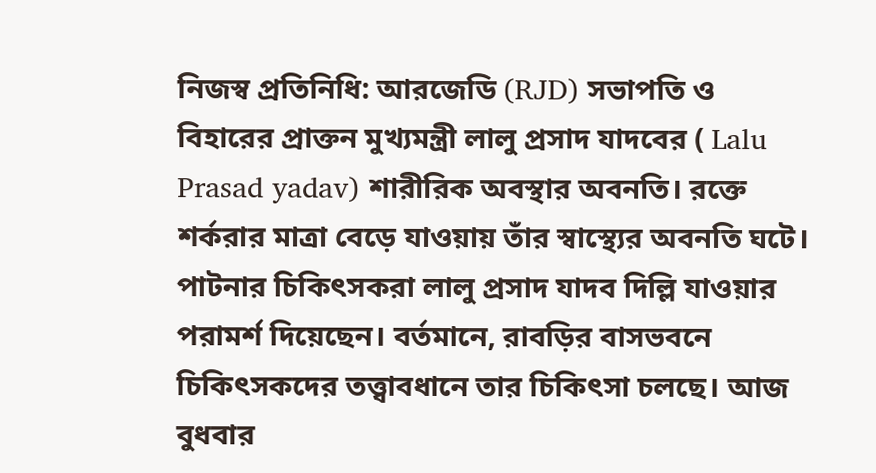নিজস্ব প্রতিনিধি: আরজেডি (RJD) সভাপতি ও বিহারের প্রাক্তন মুখ্যমন্ত্রী লালু প্রসাদ যাদবের ( Lalu Prasad yadav) শারীরিক অবস্থার অবনতি। রক্তে শর্করার মাত্রা বেড়ে যাওয়ায় তাঁর স্বাস্থ্যের অবনতি ঘটে। পাটনার চিকিৎসকরা লালু প্রসাদ যাদব দিল্লি যাওয়ার পরামর্শ দিয়েছেন। বর্তমানে, রাবড়ির বাসভবনে চিকিৎসকদের তত্ত্বাবধানে তার চিকিৎসা চলছে। আজ বুধবার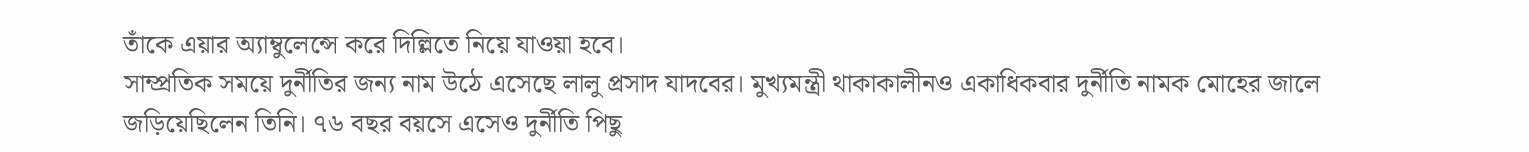তাঁকে এয়ার অ্যাম্বুলেন্সে করে দিল্লিতে নিয়ে যাওয়া হবে।
সাম্প্রতিক সময়ে দুর্নীতির জন্য নাম উঠে এসেছে লালু প্রসাদ যাদবের। মুখ্যমন্ত্রী থাকাকালীনও একাধিকবার দুর্নীতি নামক মোহের জালে জড়িয়েছিলেন তিনি। ৭৬ বছর বয়সে এসেও দুর্নীতি পিছু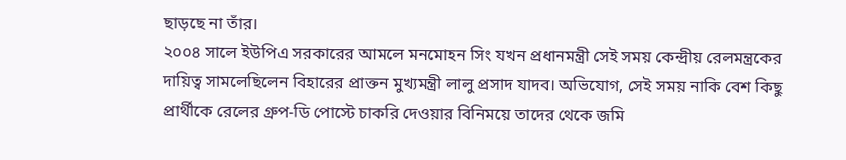ছাড়ছে না তাঁর।
২০০৪ সালে ইউপিএ সরকারের আমলে মনমোহন সিং যখন প্রধানমন্ত্রী সেই সময় কেন্দ্রীয় রেলমন্ত্রকের দায়িত্ব সামলেছিলেন বিহারের প্রাক্তন মুখ্যমন্ত্রী লালু প্রসাদ যাদব। অভিযোগ, সেই সময় নাকি বেশ কিছু প্রার্থীকে রেলের গ্রুপ-ডি পোস্টে চাকরি দেওয়ার বিনিময়ে তাদের থেকে জমি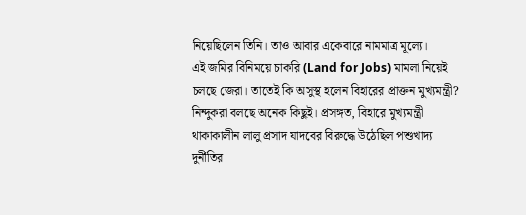নিয়েছিলেন তিনি। তাও আবার একেবারে নামমাত্র মূল্যে।
এই জমির বিনিময়ে চাকরি (Land for Jobs) মামলা নিয়েই চলছে জেরা। তাতেই কি অসুস্থ হলেন বিহারের প্রাক্তন মুখ্যমন্ত্রী? নিন্দুকরা বলছে অনেক কিছুই। প্রসঙ্গত, বিহারে মুখ্যমন্ত্রী থাকাকালীন লালু প্রসাদ যাদবের বিরুদ্ধে উঠেছিল পশুখাদ্য দুর্নীতির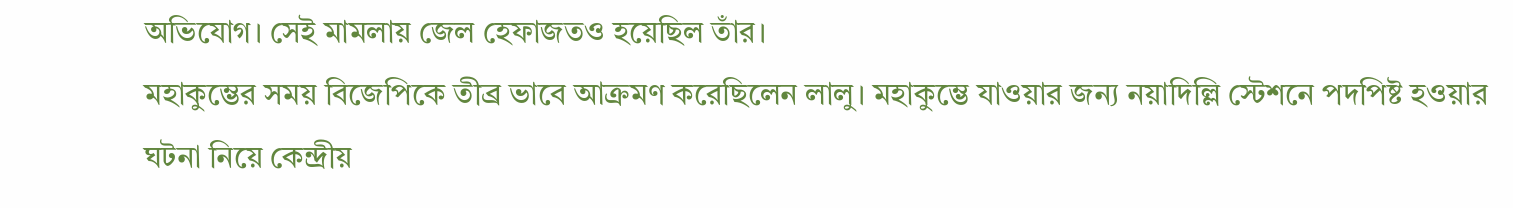অভিযোগ। সেই মামলায় জেল হেফাজতও হয়েছিল তাঁর।
মহাকুম্ভের সময় বিজেপিকে তীব্র ভাবে আক্রমণ করেছিলেন লালু। মহাকুম্ভে যাওয়ার জন্য নয়াদিল্লি স্টেশনে পদপিষ্ট হওয়ার ঘটনা নিয়ে কেন্দ্রীয়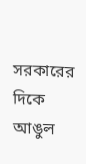সরকারের দিকে আঙুল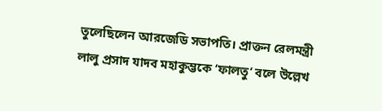তুলেছিলেন আরজেডি সভাপতি। প্রাক্তন রেলমন্ত্রী লালু প্রসাদ যাদব মহাকুম্ভকে ‘ফালতু’ বলে উল্লেখ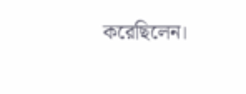করেছিলেন।